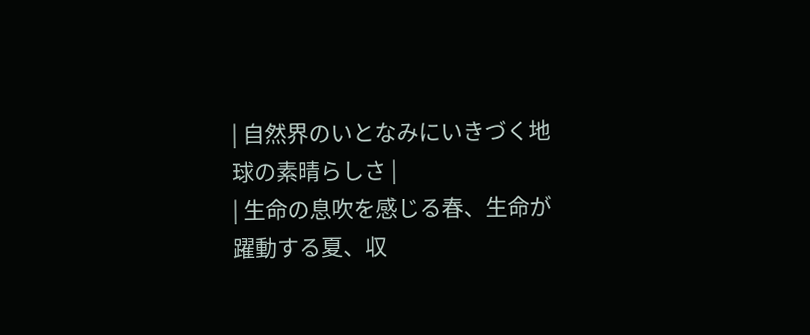| 自然界のいとなみにいきづく地球の素晴らしさ |
| 生命の息吹を感じる春、生命が躍動する夏、収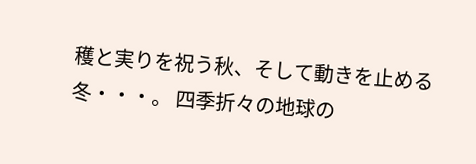穫と実りを祝う秋、そして動きを止める冬・・・。 四季折々の地球の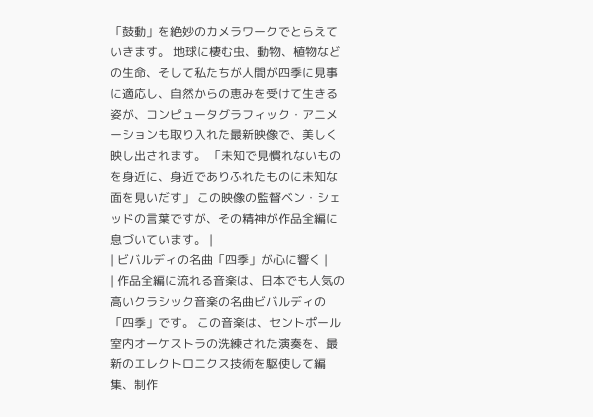「鼓動」を絶妙のカメラワークでとらえていきます。 地球に棲む虫、動物、植物などの生命、そして私たちが人間が四季に見事に適応し、自然からの恵みを受けて生きる姿が、コンピュータグラフィック・アニメーションも取り入れた最新映像で、美しく映し出されます。 「未知で見慣れないものを身近に、身近でありふれたものに未知な面を見いだす」 この映像の監督ベン・シェッドの言葉ですが、その精神が作品全編に息づいています。 |
| ビバルディの名曲「四季」が心に響く |
| 作品全編に流れる音楽は、日本でも人気の高いクラシック音楽の名曲ビバルディの「四季」です。 この音楽は、セントポール室内オーケストラの洗練された演奏を、最新のエレクトロニクス技術を駆使して編集、制作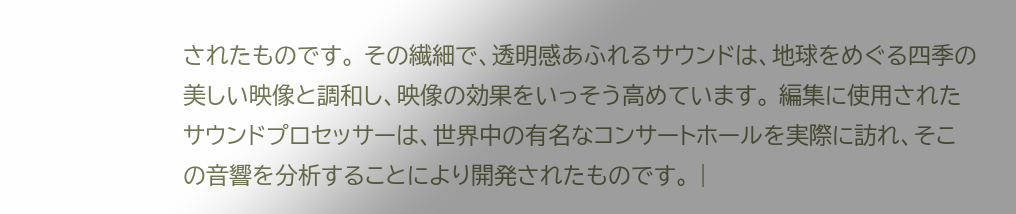されたものです。 その繊細で、透明感あふれるサウンドは、地球をめぐる四季の美しい映像と調和し、映像の効果をいっそう高めています。 編集に使用されたサウンドプロセッサーは、世界中の有名なコンサートホールを実際に訪れ、そこの音響を分析することにより開発されたものです。 |